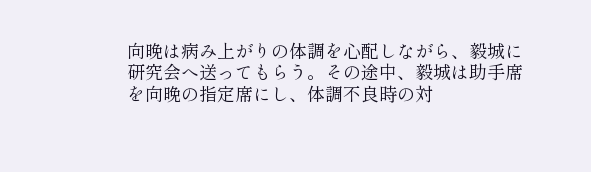向晚は病み上がりの体調を心配しながら、毅城に研究会へ送ってもらう。その途中、毅城は助手席を向晚の指定席にし、体調不良時の対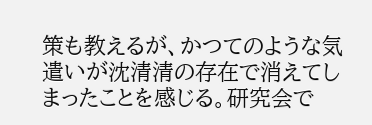策も教えるが、かつてのような気遣いが沈清清の存在で消えてしまったことを感じる。研究会で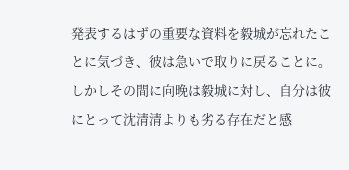発表するはずの重要な資料を毅城が忘れたことに気づき、彼は急いで取りに戻ることに。しかしその間に向晚は毅城に対し、自分は彼にとって沈清清よりも劣る存在だと感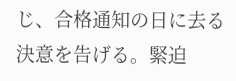じ、合格通知の日に去る決意を告げる。緊迫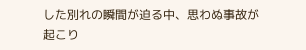した別れの瞬間が迫る中、思わぬ事故が起こり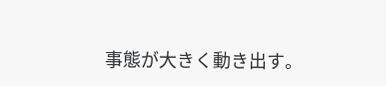事態が大きく動き出す。